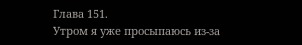Глава 151.
Утром я уже просыпаюсь из-за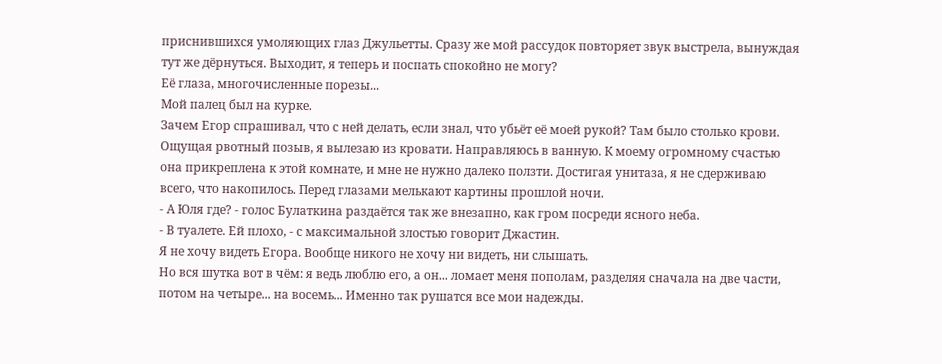приснившихся умоляющих глаз Джульетты. Сразу же мой рассудок повторяет звук выстрела, вынуждая тут же дёрнуться. Выходит, я теперь и поспать спокойно не могу?
Её глаза, многочисленные порезы...
Мой палец был на курке.
Зачем Егор спрашивал, что с ней делать, если знал, что убьёт её моей рукой? Там было столько крови.
Ощущая рвотный позыв, я вылезаю из кровати. Направляюсь в ванную. К моему огромному счастью она прикреплена к этой комнате, и мне не нужно далеко ползти. Достигая унитаза, я не сдерживаю всего, что накопилось. Перед глазами мелькают картины прошлой ночи.
- А Юля где? - голос Булаткина раздаётся так же внезапно, как гром посреди ясного неба.
- В туалете. Ей плохо, - с максимальной злостью говорит Джастин.
Я не хочу видеть Егора. Вообще никого не хочу ни видеть, ни слышать.
Но вся шутка вот в чём: я ведь люблю его, а он... ломает меня пополам, разделяя сначала на две части, потом на четыре... на восемь... Именно так рушатся все мои надежды.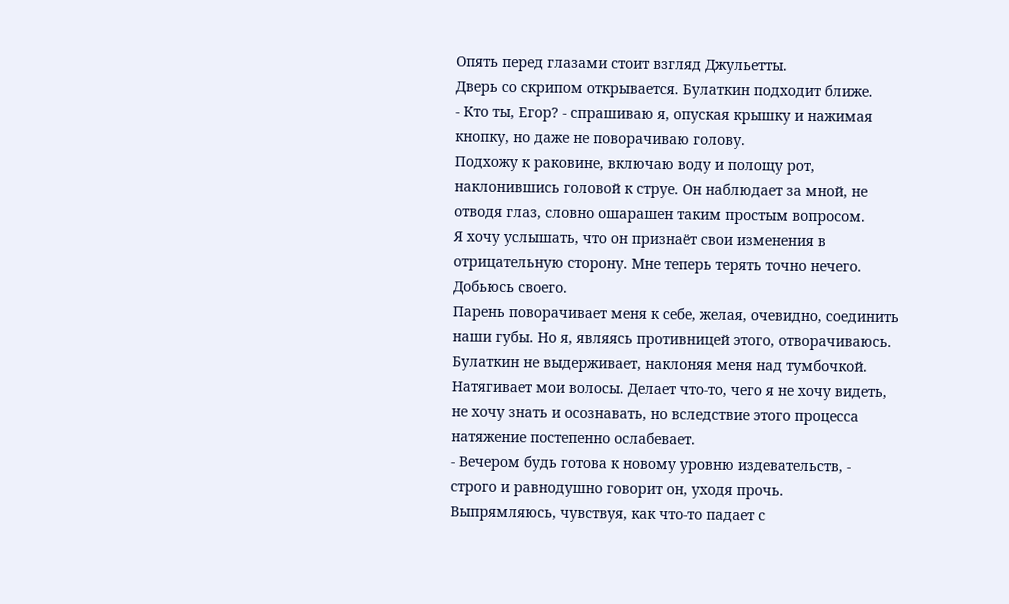Опять перед глазами стоит взгляд Джульетты.
Дверь со скрипом открывается. Булаткин подходит ближе.
- Кто ты, Егор? - спрашиваю я, опуская крышку и нажимая кнопку, но даже не поворачиваю голову.
Подхожу к раковине, включаю воду и полощу рот, наклонившись головой к струе. Он наблюдает за мной, не отводя глаз, словно ошарашен таким простым вопросом.
Я хочу услышать, что он признаёт свои изменения в отрицательную сторону. Мне теперь терять точно нечего. Добьюсь своего.
Парень поворачивает меня к себе, желая, очевидно, соединить наши губы. Но я, являясь противницей этого, отворачиваюсь. Булаткин не выдерживает, наклоняя меня над тумбочкой. Натягивает мои волосы. Делает что-то, чего я не хочу видеть, не хочу знать и осознавать, но вследствие этого процесса натяжение постепенно ослабевает.
- Вечером будь готова к новому уровню издевательств, - строго и равнодушно говорит он, уходя прочь.
Выпрямляюсь, чувствуя, как что-то падает с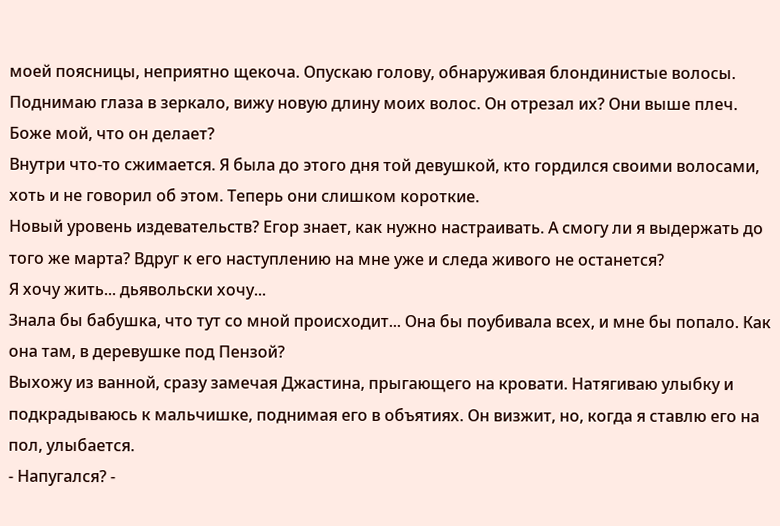моей поясницы, неприятно щекоча. Опускаю голову, обнаруживая блондинистые волосы. Поднимаю глаза в зеркало, вижу новую длину моих волос. Он отрезал их? Они выше плеч.
Боже мой, что он делает?
Внутри что-то сжимается. Я была до этого дня той девушкой, кто гордился своими волосами, хоть и не говорил об этом. Теперь они слишком короткие.
Новый уровень издевательств? Егор знает, как нужно настраивать. А смогу ли я выдержать до того же марта? Вдруг к его наступлению на мне уже и следа живого не останется?
Я хочу жить... дьявольски хочу...
Знала бы бабушка, что тут со мной происходит... Она бы поубивала всех, и мне бы попало. Как она там, в деревушке под Пензой?
Выхожу из ванной, сразу замечая Джастина, прыгающего на кровати. Натягиваю улыбку и подкрадываюсь к мальчишке, поднимая его в объятиях. Он визжит, но, когда я ставлю его на пол, улыбается.
- Напугался? -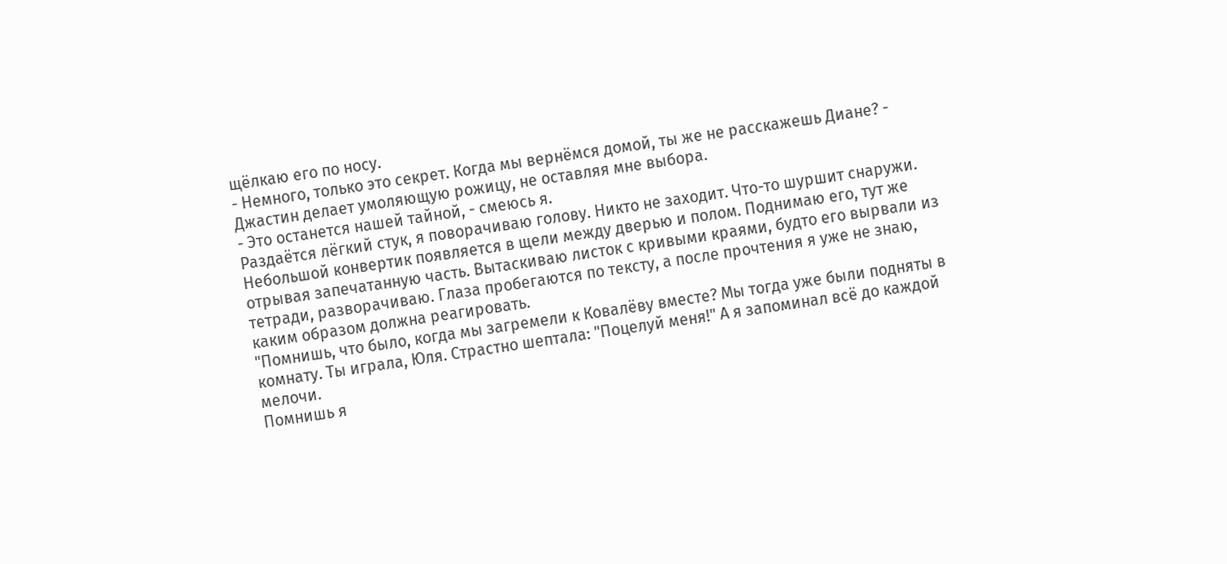щёлкаю его по носу.
- Немного, только это секрет. Когда мы вернёмся домой, ты же не расскажешь Диане? - Джастин делает умоляющую рожицу, не оставляя мне выбора.
- Это останется нашей тайной, - смеюсь я.
Раздаётся лёгкий стук, я поворачиваю голову. Никто не заходит. Что-то шуршит снаружи. Небольшой конвертик появляется в щели между дверью и полом. Поднимаю его, тут же отрывая запечатанную часть. Вытаскиваю листок с кривыми краями, будто его вырвали из тетради, разворачиваю. Глаза пробегаются по тексту, а после прочтения я уже не знаю, каким образом должна реагировать.
"Помнишь, что было, когда мы загремели к Ковалёву вместе? Мы тогда уже были подняты в комнату. Ты играла, Юля. Страстно шептала: "Поцелуй меня!" А я запоминал всё до каждой мелочи.
Помнишь я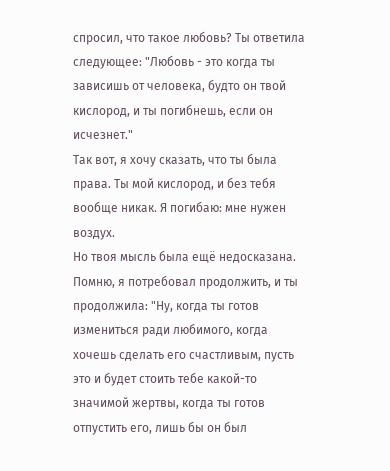спросил, что такое любовь? Ты ответила следующее: "Любовь - это когда ты зависишь от человека, будто он твой кислород, и ты погибнешь, если он исчезнет."
Так вот, я хочу сказать, что ты была права. Ты мой кислород, и без тебя вообще никак. Я погибаю: мне нужен воздух.
Но твоя мысль была ещё недосказана. Помню, я потребовал продолжить, и ты продолжила: "Ну, когда ты готов измениться ради любимого, когда хочешь сделать его счастливым, пусть это и будет стоить тебе какой-то значимой жертвы, когда ты готов отпустить его, лишь бы он был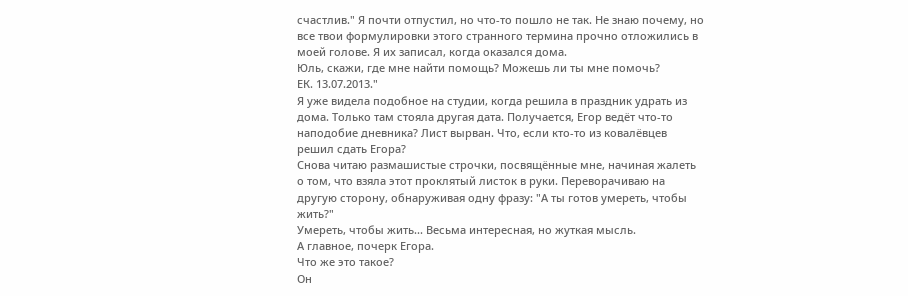счастлив." Я почти отпустил, но что-то пошло не так. Не знаю почему, но все твои формулировки этого странного термина прочно отложились в моей голове. Я их записал, когда оказался дома.
Юль, скажи, где мне найти помощь? Можешь ли ты мне помочь?
ЕК. 13.07.2013."
Я уже видела подобное на студии, когда решила в праздник удрать из дома. Только там стояла другая дата. Получается, Егор ведёт что-то наподобие дневника? Лист вырван. Что, если кто-то из ковалёвцев решил сдать Егора?
Снова читаю размашистые строчки, посвящённые мне, начиная жалеть о том, что взяла этот проклятый листок в руки. Переворачиваю на другую сторону, обнаруживая одну фразу: "А ты готов умереть, чтобы жить?"
Умереть, чтобы жить... Весьма интересная, но жуткая мысль.
А главное, почерк Егора.
Что же это такое?
Он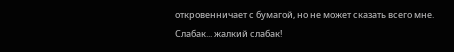откровенничает с бумагой, но не может сказать всего мне. Слабак... жалкий слабак!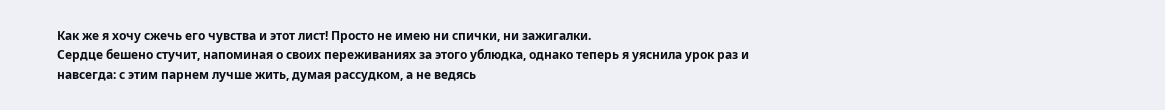Как же я хочу сжечь его чувства и этот лист! Просто не имею ни спички, ни зажигалки.
Сердце бешено стучит, напоминая о своих переживаниях за этого ублюдка, однако теперь я уяснила урок раз и навсегда: с этим парнем лучше жить, думая рассудком, а не ведясь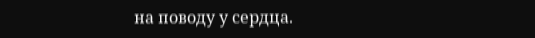на поводу у сердца.